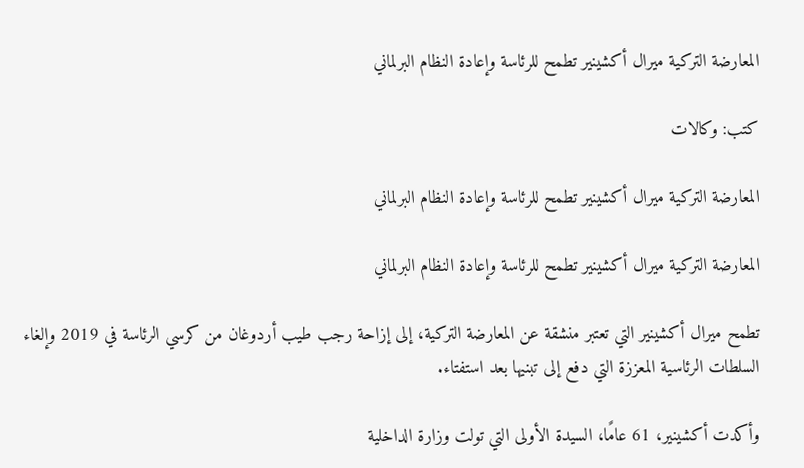المعارضة التركية ميرال أكشينير تطمح للرئاسة وإعادة النظام البرلماني

كتب: وكالات

المعارضة التركية ميرال أكشينير تطمح للرئاسة وإعادة النظام البرلماني

المعارضة التركية ميرال أكشينير تطمح للرئاسة وإعادة النظام البرلماني

تطمح ميرال أكشينير التي تعتبر منشقة عن المعارضة التركية، إلى إزاحة رجب طيب أردوغان من كرسي الرئاسة في 2019 وإلغاء السلطات الرئاسية المعززة التي دفع إلى تبنيها بعد استفتاء.

وأكدت أكشينير، 61 عامًا، السيدة الأولى التي تولت وزارة الداخلية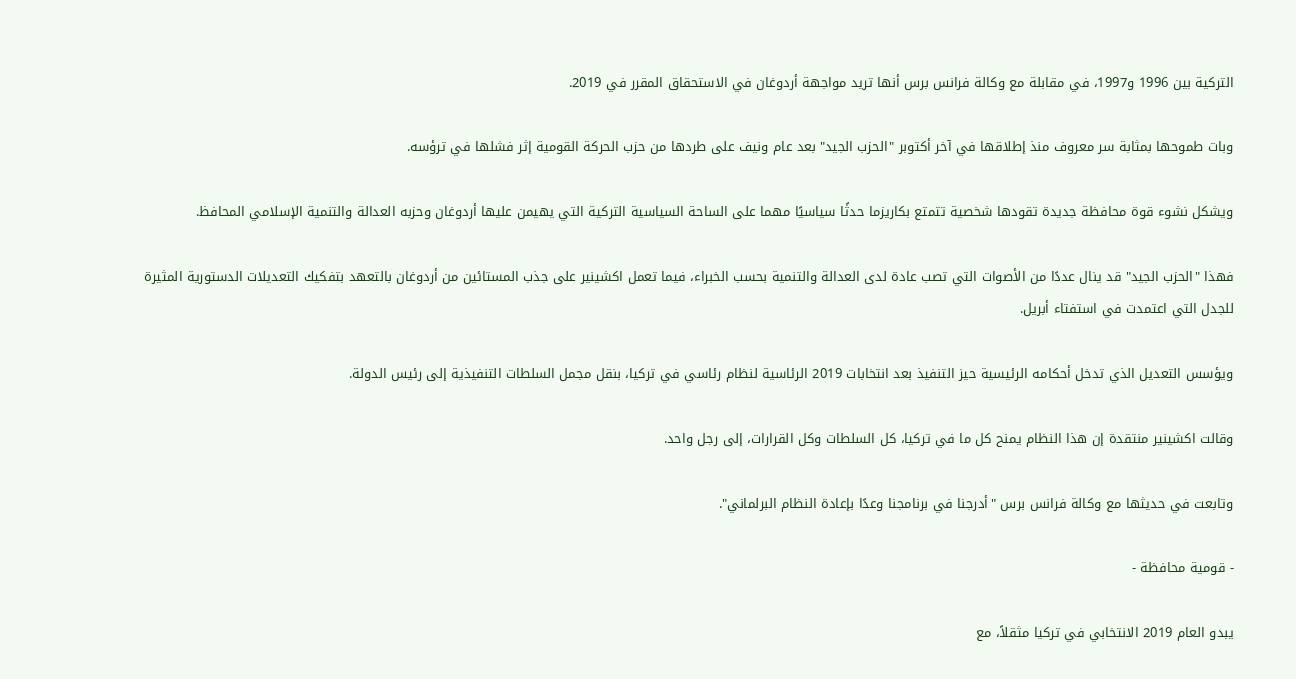التركية بين 1996 و1997، في مقابلة مع وكالة فرانس برس أنها تريد مواجهة أردوغان في الاستحقاق المقرر في 2019.

وبات طموحها بمثابة سر معروف منذ إطلاقها في آخر أكتوبر "الحزب الجيد" بعد عام ونيف على طردها من حزب الحركة القومية إثر فشلها في ترؤسه.

ويشكل نشوء قوة محافظة جديدة تقودها شخصية تتمتع بكاريزما حدثًا سياسيًا مهما على الساحة السياسية التركية التي يهيمن عليها أردوغان وحزبه العدالة والتنمية الإسلامي المحافظ.

فهذا "الحزب الجيد" قد ينال عددًا من الأصوات التي تصب عادة لدى العدالة والتنمية بحسب الخبراء، فيما تعمل اكشينير على جذب المستائين من أردوغان بالتعهد بتفكيك التعديلات الدستورية المثيرة للجدل التي اعتمدت في استفتاء أبريل.

ويؤسس التعديل الذي تدخل أحكامه الرئيسية حيز التنفيذ بعد انتخابات 2019 الرئاسية لنظام رئاسي في تركيا، بنقل مجمل السلطات التنفيذية إلى رئيس الدولة.

وقالت اكشينير منتقدة إن هذا النظام يمنح كل ما في تركيا، كل السلطات وكل القرارات، إلى رجل واحد.

وتابعت في حديثها مع وكالة فرانس برس "أدرجنا في برنامجنا وعدًا بإعادة النظام البرلماني".

- قومية محافظة -

يبدو العام 2019 الانتخابي في تركيا مثقلاً، مع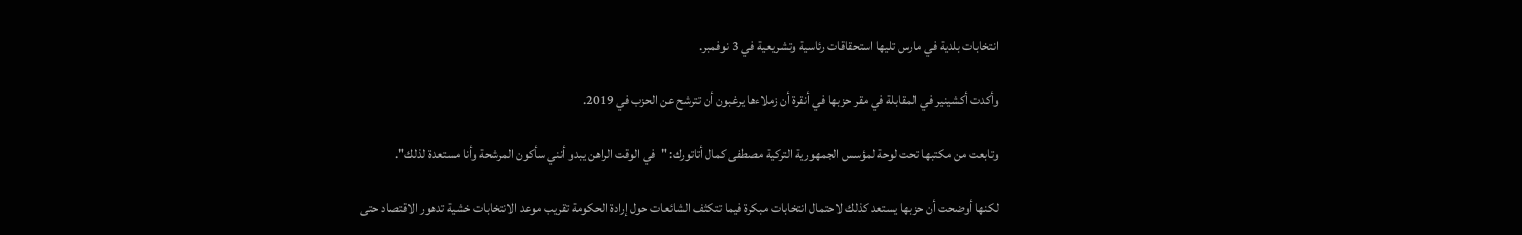انتخابات بلدية في مارس تليها استحقاقات رئاسية وتشريعية في 3 نوفمبر.

وأكدت أكشينير في المقابلة في مقر حزبها في أنقرة أن زملاءها يرغبون أن تترشح عن الحزب في 2019.

وتابعت من مكتبها تحت لوحة لمؤسس الجمهورية التركية مصطفى كمال أتاتورك: "في الوقت الراهن يبدو أنني سأكون المرشحة وأنا مستعدة لذلك".

لكنها أوضحت أن حزبها يستعد كذلك لاحتمال انتخابات مبكرة فيما تتكثف الشائعات حول إرادة الحكومة تقريب موعد الانتخابات خشية تدهور الاقتصاد حتى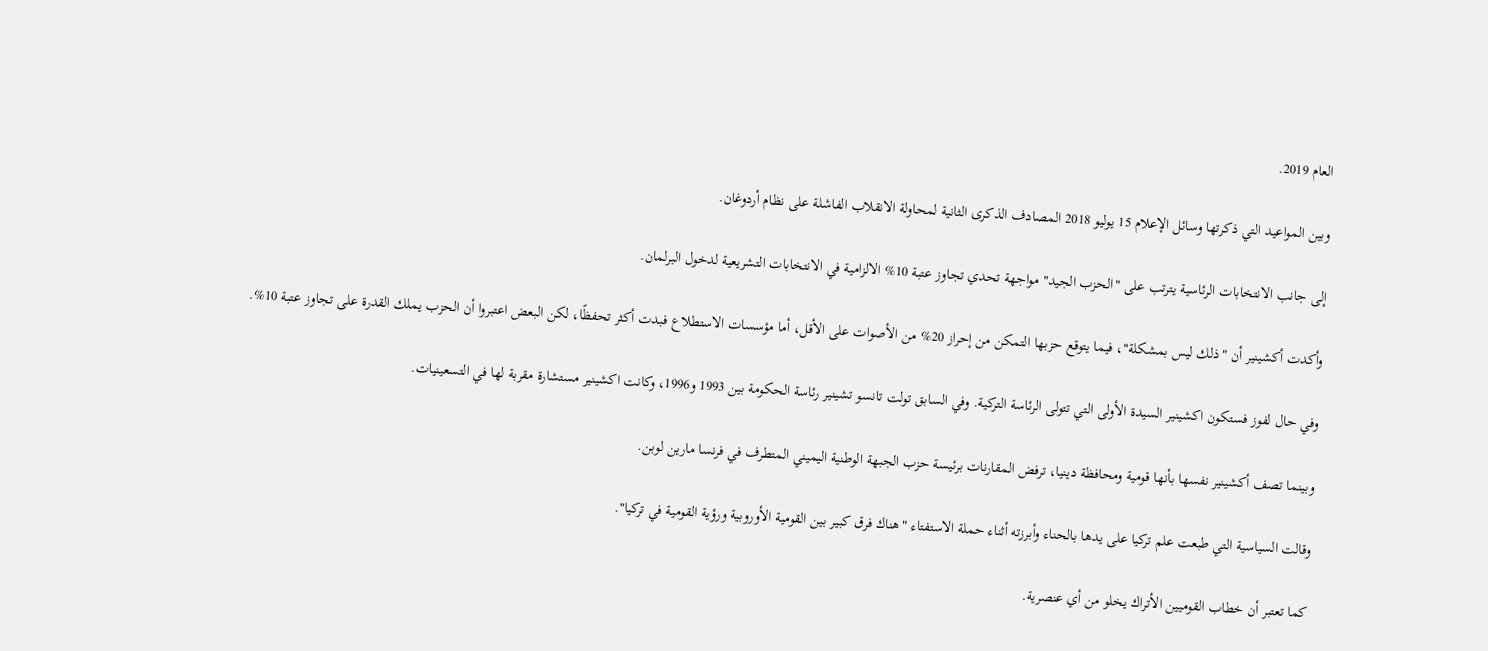العام 2019.

وبين المواعيد التي ذكرتها وسائل الإعلام 15 يوليو 2018 المصادف الذكرى الثانية لمحاولة الانقلاب الفاشلة على نظام أردوغان.

إلى جانب الانتخابات الرئاسية يترتب على "الحزب الجيد" مواجهة تحدي تجاوز عتبة 10% الالزامية في الانتخابات التشريعية لدخول البرلمان.

وأكدت أكشينير أن "ذلك ليس بمشكلة"، فيما يتوقع حزبها التمكن من إحراز 20% من الأصوات على الأقل، أما مؤسسات الاستطلاع فبدت أكثر تحفظًا، لكن البعض اعتبروا أن الحزب يملك القدرة على تجاوز عتبة 10%.

وفي حال لفوز فستكون اكشينير السيدة الأولى التي تتولى الرئاسة التركية. وفي السابق تولت تانسو تشينير رئاسة الحكومة بين 1993 و1996، وكانت اكشينير مستشارة مقربة لها في التسعينيات.

وبينما تصف أكشينير نفسها بأنها قومية ومحافظة دينيا، ترفض المقارنات برئيسة حزب الجبهة الوطنية اليميني المتطرف في فرنسا مارين لوبن.

وقالت السياسية التي طبعت علم تركيا على يدها بالحناء وأبرزته أثناء حملة الاستفتاء "هناك فرق كبير بين القومية الأوروبية ورؤية القومية في تركيا".

كما تعتبر أن خطاب القوميين الأتراك يخلو من أي عنصرية.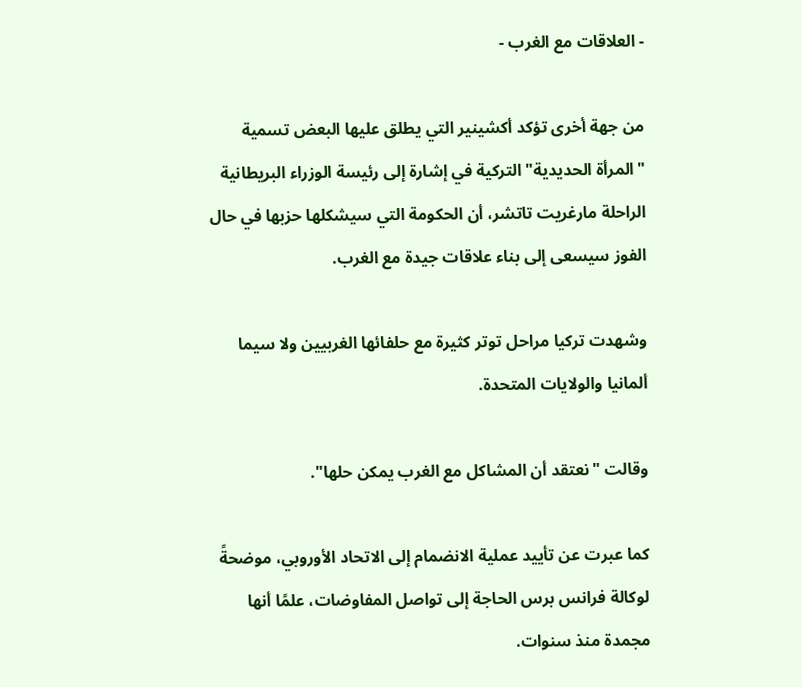- العلاقات مع الغرب -

من جهة أخرى تؤكد أكشينير التي يطلق عليها البعض تسمية "المرأة الحديدية" التركية في إشارة إلى رئيسة الوزراء البريطانية الراحلة مارغريت تاتشر، أن الحكومة التي سيشكلها حزبها في حال الفوز سيسعى إلى بناء علاقات جيدة مع الغرب.

وشهدت تركيا مراحل توتر كثيرة مع حلفائها الغربيين ولا سيما ألمانيا والولايات المتحدة.

وقالت "نعتقد أن المشاكل مع الغرب يمكن حلها".

كما عبرت عن تأييد عملية الانضمام إلى الاتحاد الأوروبي، موضحةً لوكالة فرانس برس الحاجة إلى تواصل المفاوضات، علمًا أنها مجمدة منذ سنوات.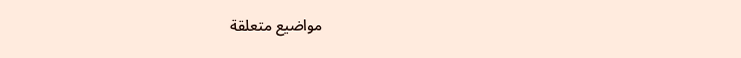مواضيع متعلقة